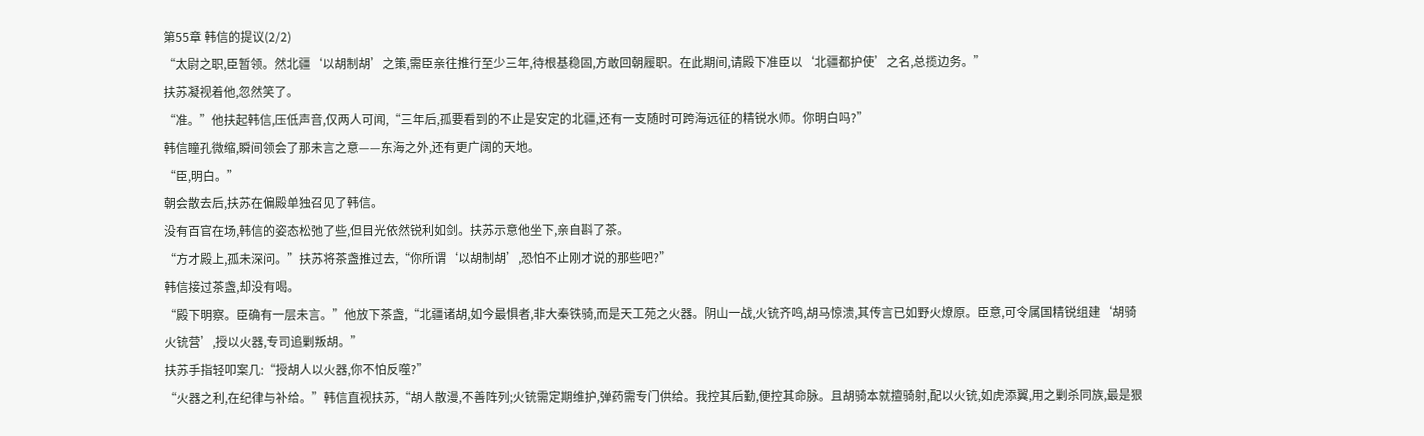第55章 韩信的提议(2/2)
“太尉之职,臣暂领。然北疆‘以胡制胡’之策,需臣亲往推行至少三年,待根基稳固,方敢回朝履职。在此期间,请殿下准臣以‘北疆都护使’之名,总揽边务。”
扶苏凝视着他,忽然笑了。
“准。”他扶起韩信,压低声音,仅两人可闻,“三年后,孤要看到的不止是安定的北疆,还有一支随时可跨海远征的精锐水师。你明白吗?”
韩信瞳孔微缩,瞬间领会了那未言之意——东海之外,还有更广阔的天地。
“臣,明白。”
朝会散去后,扶苏在偏殿单独召见了韩信。
没有百官在场,韩信的姿态松弛了些,但目光依然锐利如剑。扶苏示意他坐下,亲自斟了茶。
“方才殿上,孤未深问。”扶苏将茶盏推过去,“你所谓‘以胡制胡’,恐怕不止刚才说的那些吧?”
韩信接过茶盏,却没有喝。
“殿下明察。臣确有一层未言。”他放下茶盏,“北疆诸胡,如今最惧者,非大秦铁骑,而是天工苑之火器。阴山一战,火铳齐鸣,胡马惊溃,其传言已如野火燎原。臣意,可令属国精锐组建‘胡骑火铳营’,授以火器,专司追剿叛胡。”
扶苏手指轻叩案几:“授胡人以火器,你不怕反噬?”
“火器之利,在纪律与补给。”韩信直视扶苏,“胡人散漫,不善阵列;火铳需定期维护,弹药需专门供给。我控其后勤,便控其命脉。且胡骑本就擅骑射,配以火铳,如虎添翼,用之剿杀同族,最是狠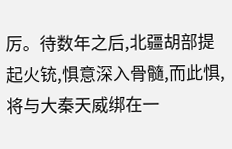厉。待数年之后,北疆胡部提起火铳,惧意深入骨髓,而此惧,将与大秦天威绑在一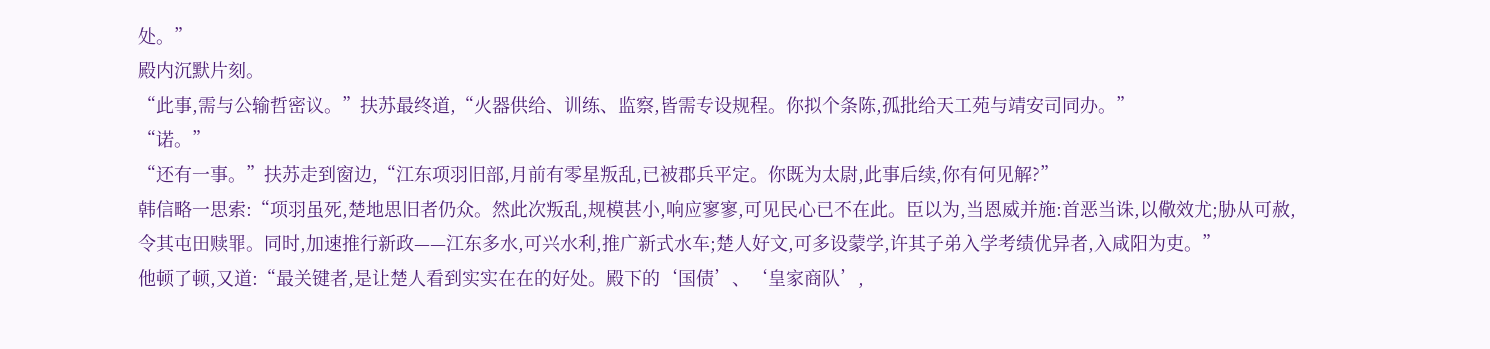处。”
殿内沉默片刻。
“此事,需与公输哲密议。”扶苏最终道,“火器供给、训练、监察,皆需专设规程。你拟个条陈,孤批给天工苑与靖安司同办。”
“诺。”
“还有一事。”扶苏走到窗边,“江东项羽旧部,月前有零星叛乱,已被郡兵平定。你既为太尉,此事后续,你有何见解?”
韩信略一思索:“项羽虽死,楚地思旧者仍众。然此次叛乱,规模甚小,响应寥寥,可见民心已不在此。臣以为,当恩威并施:首恶当诛,以儆效尤;胁从可赦,令其屯田赎罪。同时,加速推行新政——江东多水,可兴水利,推广新式水车;楚人好文,可多设蒙学,许其子弟入学考绩优异者,入咸阳为吏。”
他顿了顿,又道:“最关键者,是让楚人看到实实在在的好处。殿下的‘国债’、‘皇家商队’,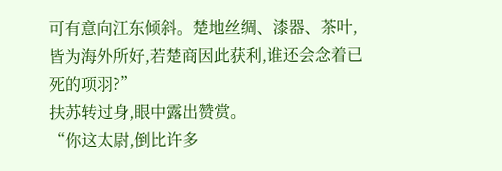可有意向江东倾斜。楚地丝绸、漆器、茶叶,皆为海外所好,若楚商因此获利,谁还会念着已死的项羽?”
扶苏转过身,眼中露出赞赏。
“你这太尉,倒比许多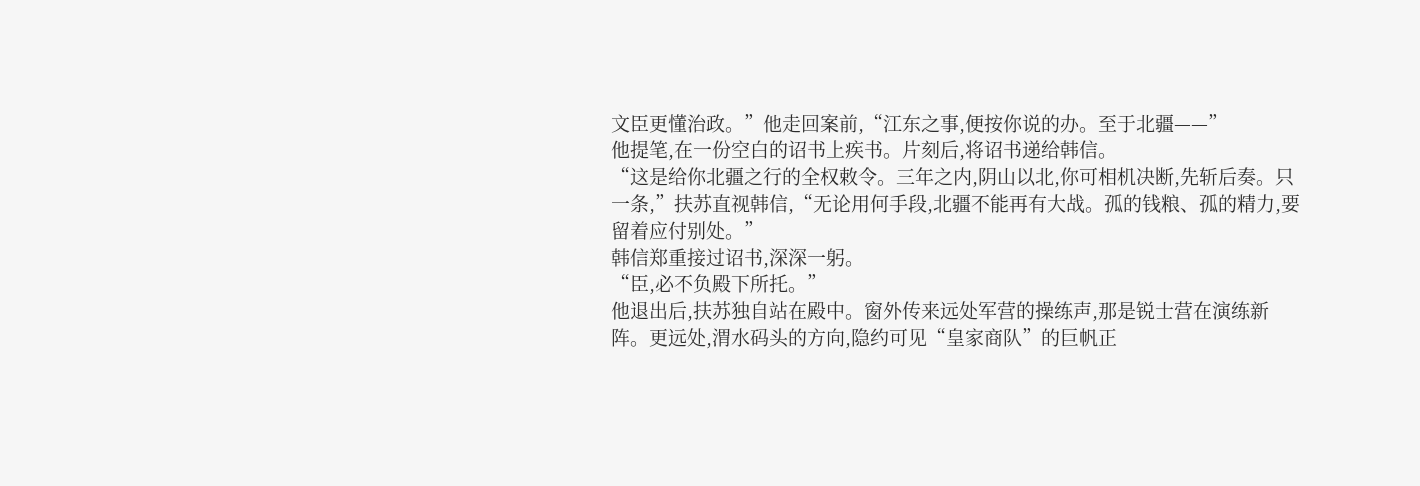文臣更懂治政。”他走回案前,“江东之事,便按你说的办。至于北疆——”
他提笔,在一份空白的诏书上疾书。片刻后,将诏书递给韩信。
“这是给你北疆之行的全权敕令。三年之内,阴山以北,你可相机决断,先斩后奏。只一条,”扶苏直视韩信,“无论用何手段,北疆不能再有大战。孤的钱粮、孤的精力,要留着应付别处。”
韩信郑重接过诏书,深深一躬。
“臣,必不负殿下所托。”
他退出后,扶苏独自站在殿中。窗外传来远处军营的操练声,那是锐士营在演练新阵。更远处,渭水码头的方向,隐约可见“皇家商队”的巨帆正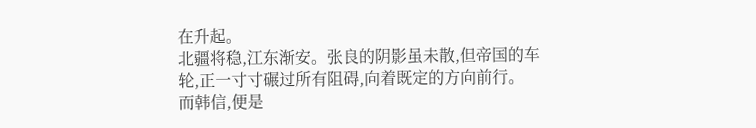在升起。
北疆将稳,江东渐安。张良的阴影虽未散,但帝国的车轮,正一寸寸碾过所有阻碍,向着既定的方向前行。
而韩信,便是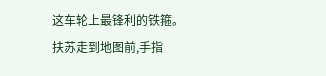这车轮上最锋利的铁箍。
扶苏走到地图前,手指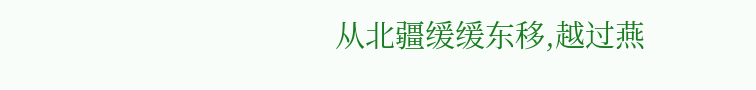从北疆缓缓东移,越过燕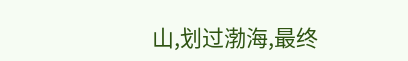山,划过渤海,最终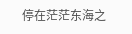停在茫茫东海之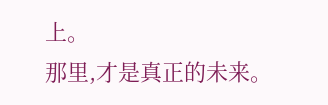上。
那里,才是真正的未来。